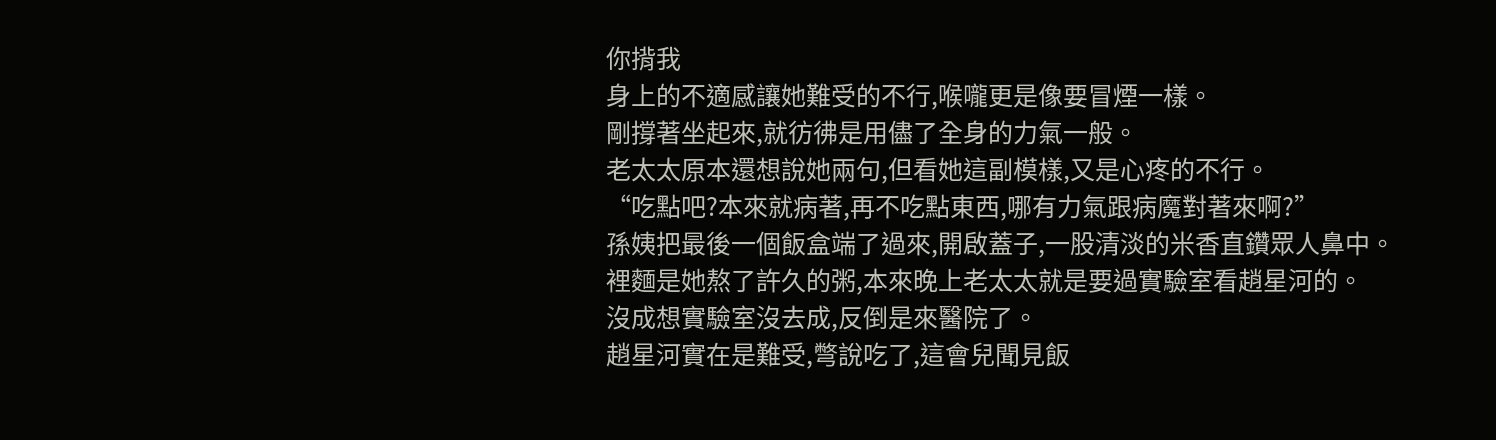你揹我
身上的不適感讓她難受的不行,喉嚨更是像要冒煙一樣。
剛撐著坐起來,就彷彿是用儘了全身的力氣一般。
老太太原本還想說她兩句,但看她這副模樣,又是心疼的不行。
“吃點吧?本來就病著,再不吃點東西,哪有力氣跟病魔對著來啊?”
孫姨把最後一個飯盒端了過來,開啟蓋子,一股清淡的米香直鑽眾人鼻中。
裡麵是她熬了許久的粥,本來晚上老太太就是要過實驗室看趙星河的。
沒成想實驗室沒去成,反倒是來醫院了。
趙星河實在是難受,彆說吃了,這會兒聞見飯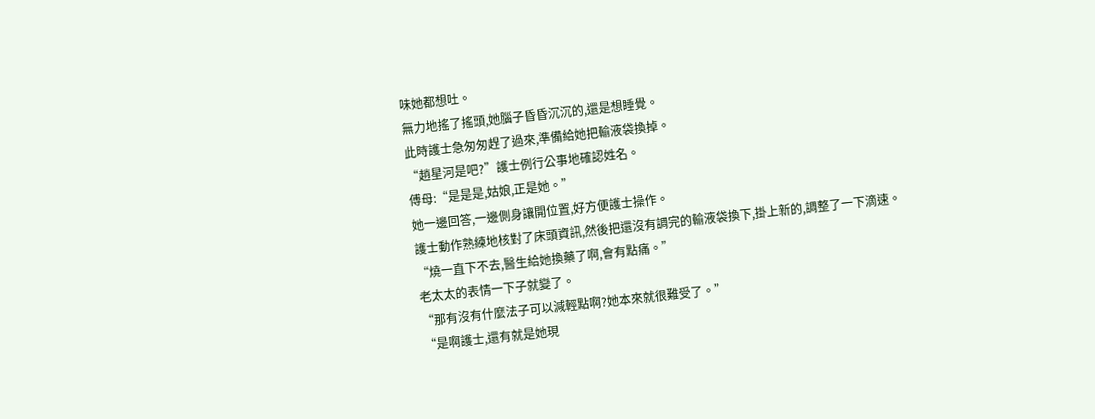味她都想吐。
無力地搖了搖頭,她腦子昏昏沉沉的,還是想睡覺。
此時護士急匆匆趕了過來,準備給她把輸液袋換掉。
“趙星河是吧?”護士例行公事地確認姓名。
傅母:“是是是,姑娘,正是她。”
她一邊回答,一邊側身讓開位置,好方便護士操作。
護士動作熟練地核對了床頭資訊,然後把還沒有調完的輸液袋換下,掛上新的,調整了一下滴速。
“燒一直下不去,醫生給她換藥了啊,會有點痛。”
老太太的表情一下子就變了。
“那有沒有什麼法子可以減輕點啊?她本來就很難受了。”
“是啊護士,還有就是她現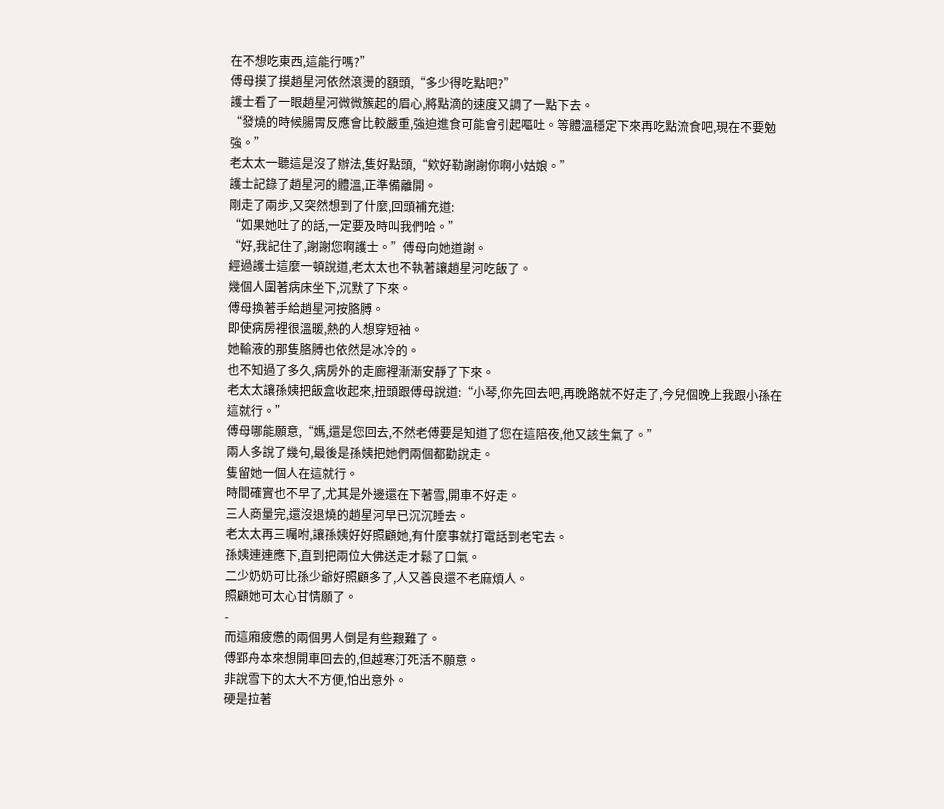在不想吃東西,這能行嗎?”
傅母摸了摸趙星河依然滾燙的額頭,“多少得吃點吧?”
護士看了一眼趙星河微微簇起的眉心,將點滴的速度又調了一點下去。
“發燒的時候腸胃反應會比較嚴重,強迫進食可能會引起嘔吐。等體溫穩定下來再吃點流食吧,現在不要勉強。”
老太太一聽這是沒了辦法,隻好點頭,“欸好勒謝謝你啊小姑娘。”
護士記錄了趙星河的體溫,正準備離開。
剛走了兩步,又突然想到了什麼,回頭補充道:
“如果她吐了的話,一定要及時叫我們哈。”
“好,我記住了,謝謝您啊護士。”傅母向她道謝。
經過護士這麼一頓說道,老太太也不執著讓趙星河吃飯了。
幾個人圍著病床坐下,沉默了下來。
傅母換著手給趙星河按胳膊。
即使病房裡很溫暖,熱的人想穿短袖。
她輸液的那隻胳膊也依然是冰冷的。
也不知過了多久,病房外的走廊裡漸漸安靜了下來。
老太太讓孫姨把飯盒收起來,扭頭跟傅母說道:“小琴,你先回去吧,再晚路就不好走了,今兒個晚上我跟小孫在這就行。”
傅母哪能願意,“媽,還是您回去,不然老傅要是知道了您在這陪夜,他又該生氣了。”
兩人多說了幾句,最後是孫姨把她們兩個都勸說走。
隻留她一個人在這就行。
時間確實也不早了,尤其是外邊還在下著雪,開車不好走。
三人商量完,還沒退燒的趙星河早已沉沉睡去。
老太太再三囑咐,讓孫姨好好照顧她,有什麼事就打電話到老宅去。
孫姨連連應下,直到把兩位大佛送走才鬆了口氣。
二少奶奶可比孫少爺好照顧多了,人又善良還不老麻煩人。
照顧她可太心甘情願了。
-
而這廂疲憊的兩個男人倒是有些艱難了。
傅郢舟本來想開車回去的,但越寒汀死活不願意。
非說雪下的太大不方便,怕出意外。
硬是拉著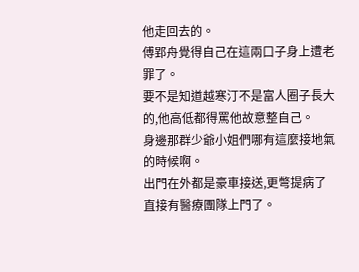他走回去的。
傅郢舟覺得自己在這兩口子身上遭老罪了。
要不是知道越寒汀不是富人圈子長大的,他高低都得罵他故意整自己。
身邊那群少爺小姐們哪有這麼接地氣的時候啊。
出門在外都是豪車接送,更彆提病了直接有醫療團隊上門了。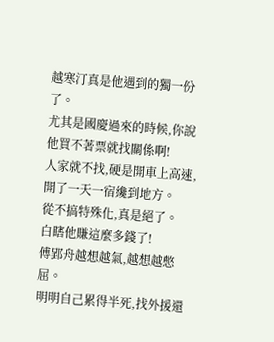越寒汀真是他遇到的獨一份了。
尤其是國慶過來的時候,你說他買不著票就找關係啊!
人家就不找,硬是開車上高速,開了一天一宿纔到地方。
從不搞特殊化,真是絕了。
白瞎他賺這麼多錢了!
傅郢舟越想越氣,越想越憋屈。
明明自己累得半死,找外援還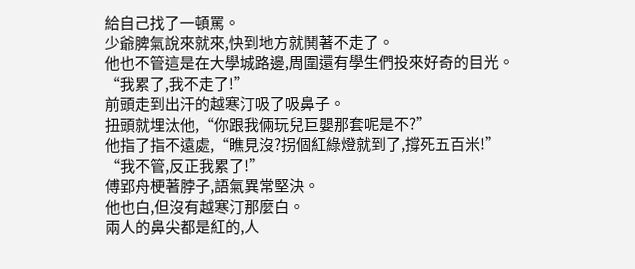給自己找了一頓罵。
少爺脾氣說來就來,快到地方就鬨著不走了。
他也不管這是在大學城路邊,周圍還有學生們投來好奇的目光。
“我累了,我不走了!”
前頭走到出汗的越寒汀吸了吸鼻子。
扭頭就埋汰他,“你跟我倆玩兒巨嬰那套呢是不?”
他指了指不遠處,“瞧見沒?拐個紅綠燈就到了,撐死五百米!”
“我不管,反正我累了!”
傅郢舟梗著脖子,語氣異常堅決。
他也白,但沒有越寒汀那麼白。
兩人的鼻尖都是紅的,人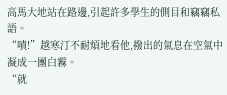高馬大地站在路邊,引起許多學生的側目和竊竊私語。
“嘖!”越寒汀不耐煩地看他,撥出的氣息在空氣中凝成一團白霧。
“就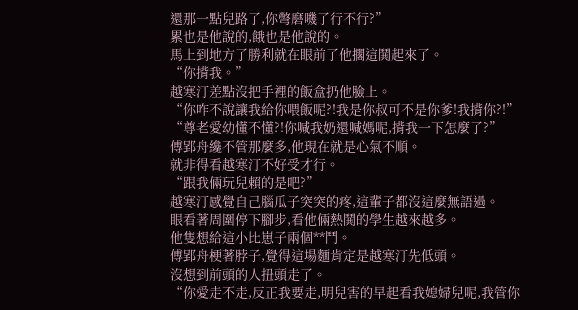還那一點兒路了,你彆磨嘰了行不行?”
累也是他說的,餓也是他說的。
馬上到地方了勝利就在眼前了他擱這鬨起來了。
“你揹我。”
越寒汀差點沒把手裡的飯盒扔他臉上。
“你咋不說讓我給你喂飯呢?!我是你叔可不是你爹!我揹你?!”
“尊老愛幼懂不懂?!你喊我奶還喊媽呢,揹我一下怎麼了?”
傅郢舟纔不管那麼多,他現在就是心氣不順。
就非得看越寒汀不好受才行。
“跟我倆玩兒賴的是吧?”
越寒汀感覺自己腦瓜子突突的疼,這輩子都沒這麼無語過。
眼看著周圍停下腳步,看他倆熱鬨的學生越來越多。
他隻想給這小比崽子兩個**鬥。
傅郢舟梗著脖子,覺得這場麵肯定是越寒汀先低頭。
沒想到前頭的人扭頭走了。
“你愛走不走,反正我要走,明兒害的早起看我媳婦兒呢,我管你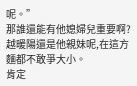呢。”
那誰還能有他媳婦兒重要啊?
越暖陽還是他親妹呢,在這方麵都不敢爭大小。
肯定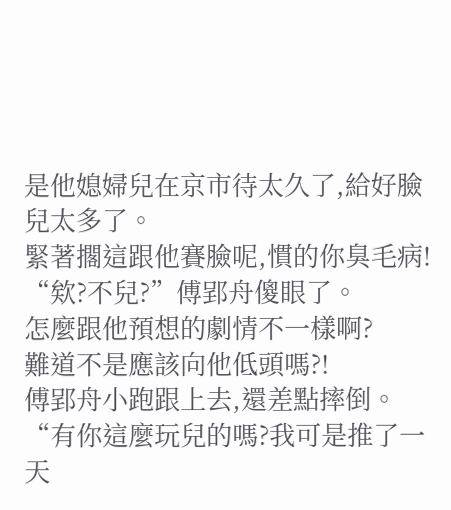是他媳婦兒在京市待太久了,給好臉兒太多了。
緊著擱這跟他賽臉呢,慣的你臭毛病!
“欸?不兒?”傅郢舟傻眼了。
怎麼跟他預想的劇情不一樣啊?
難道不是應該向他低頭嗎?!
傅郢舟小跑跟上去,還差點摔倒。
“有你這麼玩兒的嗎?我可是推了一天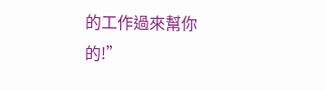的工作過來幫你的!”